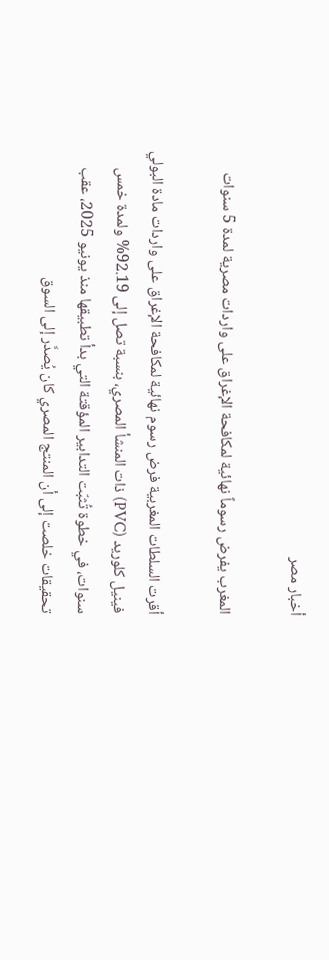أخبار مصر

المغرب يفرض رسوماً نهائية لمكافحة الإغراق على واردات مصرية لمدة 5 سنوات

أقرت السلطات المغربية فرض رسوم نهائية لمكافحة الإغراق على واردات مادة البولي فينيل كلوريد (PVC) ذات المنشأ المصري، بنسبة تصل إلى 92.19% ولمدة خمس سنوات، في خطوة تُثبّت التدابير المؤقتة التي بدأ تطبيقها منذ يونيو 2025، عقب تحقيقات خلصت إلى أن المنتج المصري كان يُصدَّر إلى السوق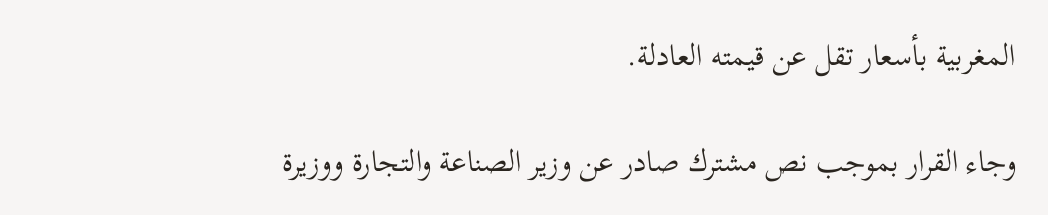المغربية بأسعار تقل عن قيمته العادلة.

وجاء القرار بموجب نص مشترك صادر عن وزير الصناعة والتجارة ووزيرة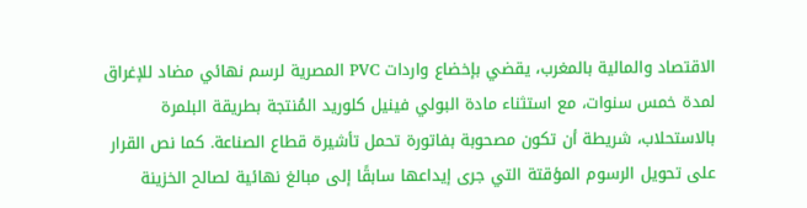الاقتصاد والمالية بالمغرب، يقضي بإخضاع واردات PVC المصرية لرسم نهائي مضاد للإغراق لمدة خمس سنوات، مع استثناء مادة البولي فينيل كلوريد المُنتجة بطريقة البلمرة بالاستحلاب، شريطة أن تكون مصحوبة بفاتورة تحمل تأشيرة قطاع الصناعة. كما نص القرار على تحويل الرسوم المؤقتة التي جرى إيداعها سابقًا إلى مبالغ نهائية لصالح الخزينة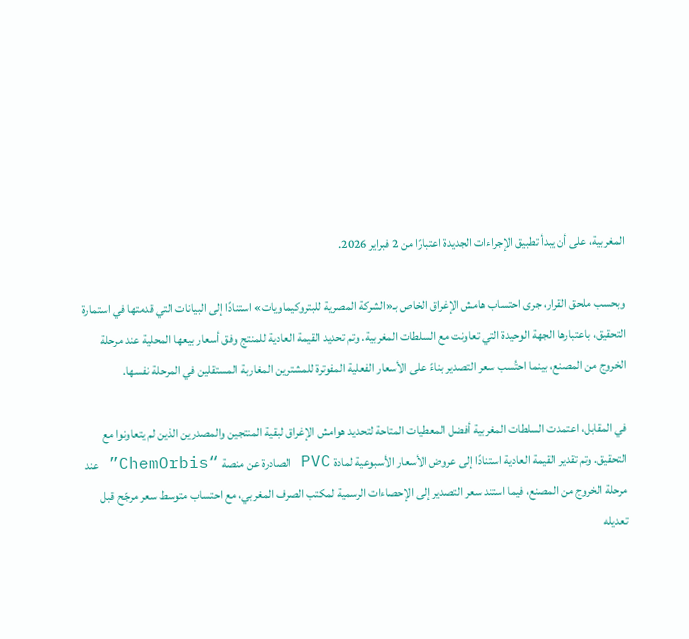المغربية، على أن يبدأ تطبيق الإجراءات الجديدة اعتبارًا من 2 فبراير 2026.

وبحسب ملحق القرار، جرى احتساب هامش الإغراق الخاص بـ«الشركة المصرية للبتروكيماويات» استنادًا إلى البيانات التي قدمتها في استمارة التحقيق، باعتبارها الجهة الوحيدة التي تعاونت مع السلطات المغربية. وتم تحديد القيمة العادية للمنتج وفق أسعار بيعها المحلية عند مرحلة الخروج من المصنع، بينما احتُسب سعر التصدير بناءً على الأسعار الفعلية المفوترة للمشترين المغاربة المستقلين في المرحلة نفسها.

في المقابل، اعتمدت السلطات المغربية أفضل المعطيات المتاحة لتحديد هوامش الإغراق لبقية المنتجين والمصدرين الذين لم يتعاونوا مع التحقيق. وتم تقدير القيمة العادية استنادًا إلى عروض الأسعار الأسبوعية لمادة PVC الصادرة عن منصة “ChemOrbis” عند مرحلة الخروج من المصنع، فيما استند سعر التصدير إلى الإحصاءات الرسمية لمكتب الصرف المغربي، مع احتساب متوسط سعر مرجّح قبل تعديله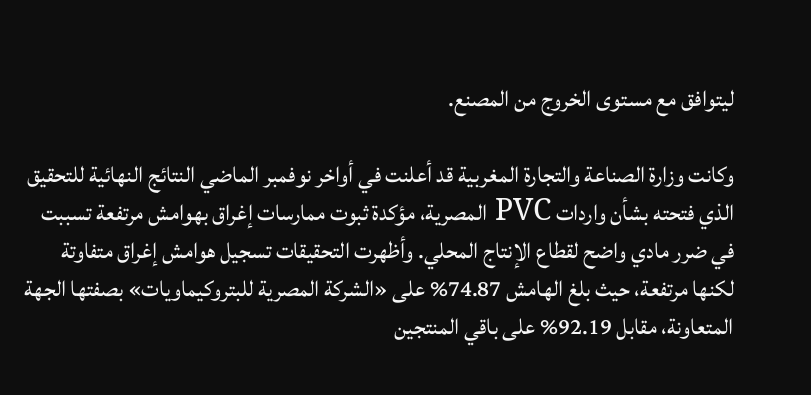ليتوافق مع مستوى الخروج من المصنع.

وكانت وزارة الصناعة والتجارة المغربية قد أعلنت في أواخر نوفمبر الماضي النتائج النهائية للتحقيق الذي فتحته بشأن واردات PVC المصرية، مؤكدة ثبوت ممارسات إغراق بهوامش مرتفعة تسببت في ضرر مادي واضح لقطاع الإنتاج المحلي. وأظهرت التحقيقات تسجيل هوامش إغراق متفاوتة لكنها مرتفعة، حيث بلغ الهامش 74.87% على «الشركة المصرية للبتروكيماويات» بصفتها الجهة المتعاونة، مقابل 92.19% على باقي المنتجين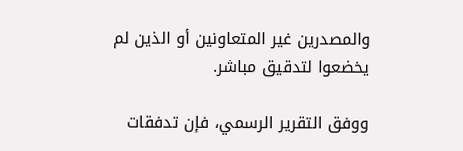والمصدرين غير المتعاونين أو الذين لم يخضعوا لتدقيق مباشر.

ووفق التقرير الرسمي، فإن تدفقات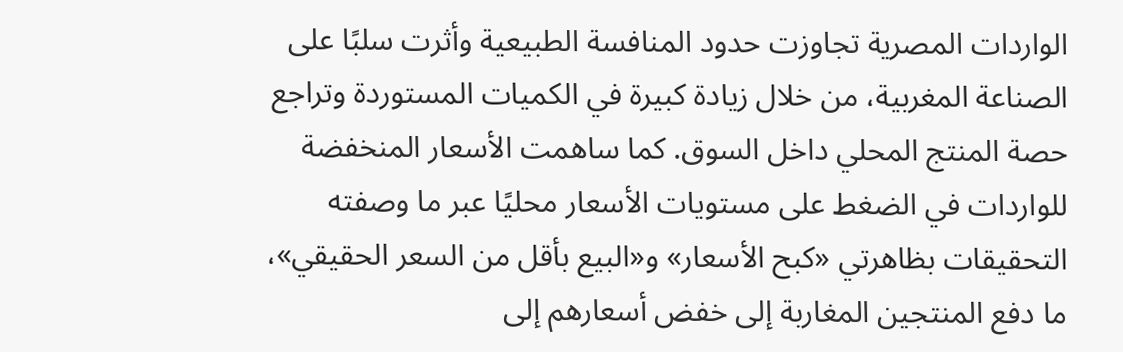الواردات المصرية تجاوزت حدود المنافسة الطبيعية وأثرت سلبًا على الصناعة المغربية، من خلال زيادة كبيرة في الكميات المستوردة وتراجع حصة المنتج المحلي داخل السوق. كما ساهمت الأسعار المنخفضة للواردات في الضغط على مستويات الأسعار محليًا عبر ما وصفته التحقيقات بظاهرتي «كبح الأسعار» و«البيع بأقل من السعر الحقيقي»، ما دفع المنتجين المغاربة إلى خفض أسعارهم إلى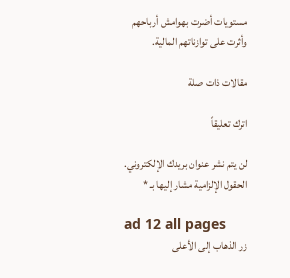مستويات أضرت بهوامش أرباحهم وأثرت على توازناتهم المالية.

مقالات ذات صلة

اترك تعليقاً

لن يتم نشر عنوان بريدك الإلكتروني. الحقول الإلزامية مشار إليها بـ *

ad 12 all pages
زر الذهاب إلى الأعلى